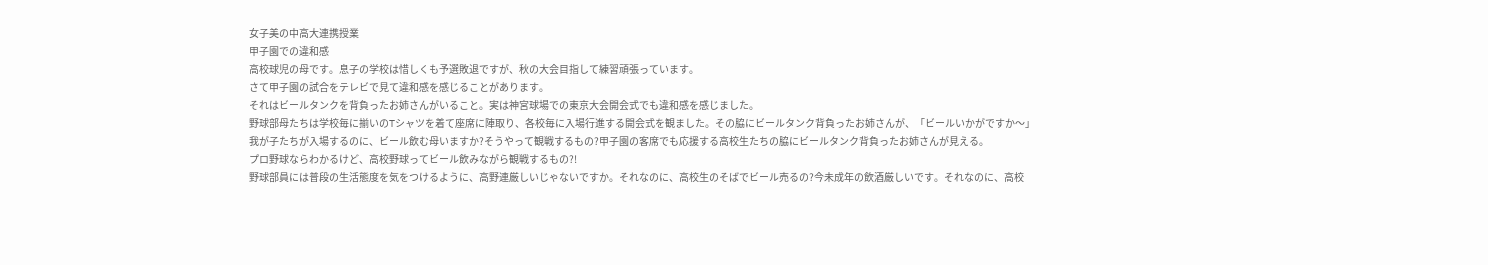女子美の中高大連携授業
甲子園での違和感
高校球児の母です。息子の学校は惜しくも予選敗退ですが、秋の大会目指して練習頑張っています。
さて甲子園の試合をテレビで見て違和感を感じることがあります。
それはビールタンクを背負ったお姉さんがいること。実は神宮球場での東京大会開会式でも違和感を感じました。
野球部母たちは学校毎に揃いのTシャツを着て座席に陣取り、各校毎に入場行進する開会式を観ました。その脇にビールタンク背負ったお姉さんが、「ビールいかがですか〜」
我が子たちが入場するのに、ビール飲む母いますか?そうやって観戦するもの?甲子園の客席でも応援する高校生たちの脇にビールタンク背負ったお姉さんが見える。
プロ野球ならわかるけど、高校野球ってビール飲みながら観戦するもの?!
野球部員には普段の生活態度を気をつけるように、高野連厳しいじゃないですか。それなのに、高校生のそばでビール売るの?今未成年の飲酒厳しいです。それなのに、高校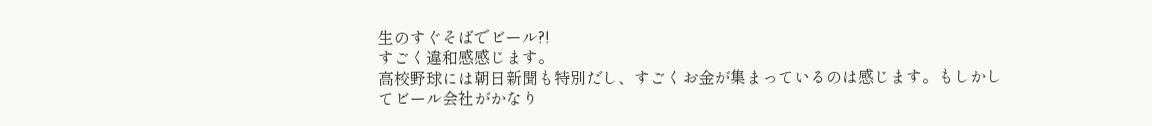生のすぐそばでビール?!
すごく違和感感じます。
高校野球には朝日新聞も特別だし、すごくお金が集まっているのは感じます。もしかしてビール会社がかなり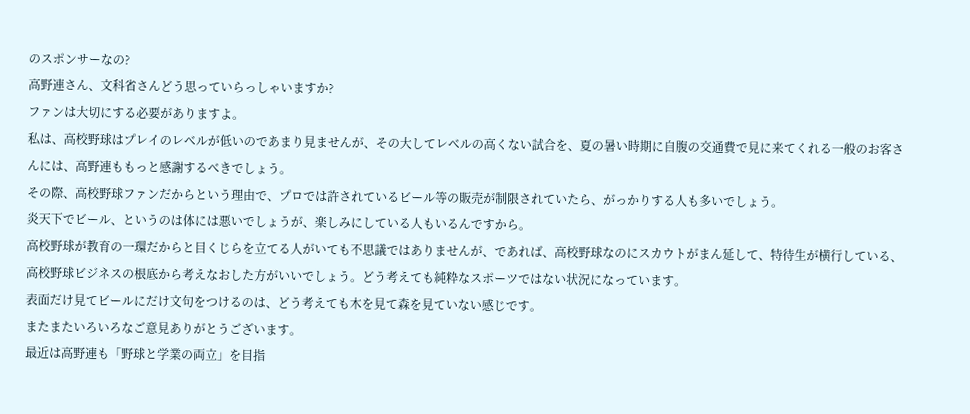のスポンサーなの?
高野連さん、文科省さんどう思っていらっしゃいますか?
ファンは大切にする必要がありますよ。
私は、高校野球はプレイのレベルが低いのであまり見ませんが、その大してレベルの高くない試合を、夏の暑い時期に自腹の交通費で見に来てくれる一般のお客さんには、高野連ももっと感謝するべきでしょう。
その際、高校野球ファンだからという理由で、プロでは許されているビール等の販売が制限されていたら、がっかりする人も多いでしょう。
炎天下でビール、というのは体には悪いでしょうが、楽しみにしている人もいるんですから。
高校野球が教育の一環だからと目くじらを立てる人がいても不思議ではありませんが、であれば、高校野球なのにスカウトがまん延して、特待生が横行している、高校野球ビジネスの根底から考えなおした方がいいでしょう。どう考えても純粋なスポーツではない状況になっています。
表面だけ見てビールにだけ文句をつけるのは、どう考えても木を見て森を見ていない感じです。
またまたいろいろなご意見ありがとうございます。
最近は高野連も「野球と学業の両立」を目指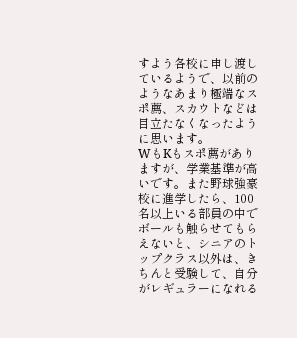すよう各校に申し渡しているようで、以前のようなあまり極端なスポ薦、スカウトなどは目立たなくなったように思います。
WもKもスポ薦がありますが、学業基準が高いです。また野球強豪校に進学したら、100名以上いる部員の中でボールも触らせてもらえないと、シニアのトップクラス以外は、きちんと受験して、自分がレギュラーになれる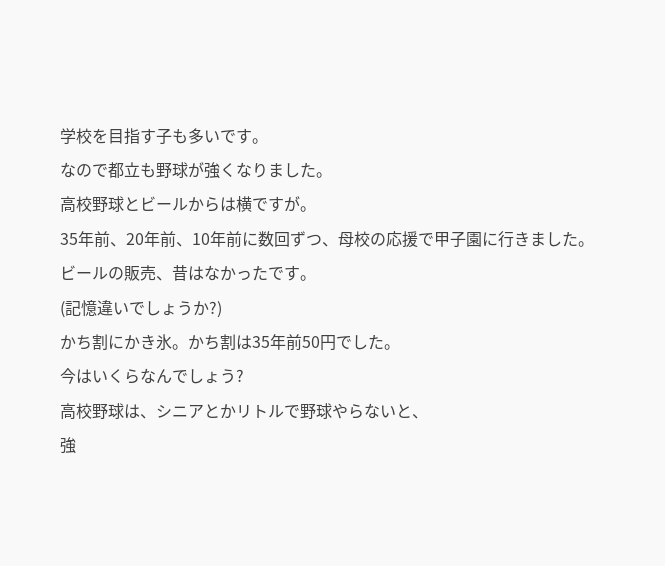学校を目指す子も多いです。
なので都立も野球が強くなりました。
高校野球とビールからは横ですが。
35年前、20年前、10年前に数回ずつ、母校の応援で甲子園に行きました。
ビールの販売、昔はなかったです。
(記憶違いでしょうか?)
かち割にかき氷。かち割は35年前50円でした。
今はいくらなんでしょう?
高校野球は、シニアとかリトルで野球やらないと、
強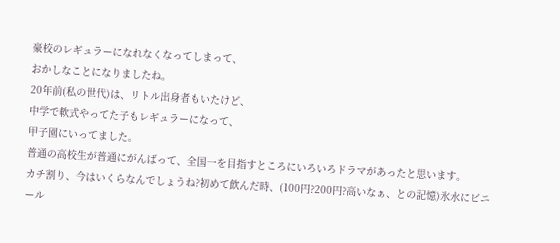豪校のレギュラーになれなくなってしまって、
おかしなことになりましたね。
20年前(私の世代)は、リトル出身者もいたけど、
中学で軟式やってた子もレギュラーになって、
甲子園にいってました。
普通の高校生が普通にがんばって、全国一を目指すところにいろいろドラマがあったと思います。
カチ割り、今はいくらなんでしょうね?初めて飲んだ時、(100円?200円?高いなぁ、との記憶)氷水にビニール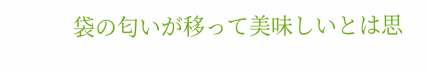袋の匂いが移って美味しいとは思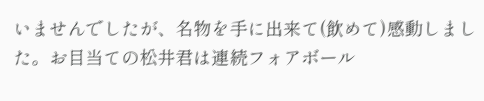いませんでしたが、名物を手に出来て(飲めて)感動しました。お目当ての松井君は連続フォアボール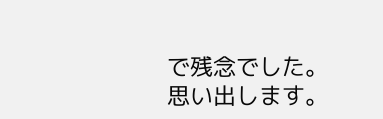で残念でした。思い出します。